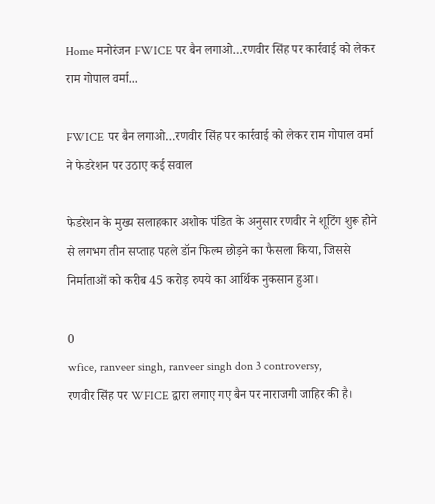Home मनोरंजन FWICE पर बैन लगाओ…रणवीर सिंह पर कार्रवाई को लेकर राम गोपाल वर्मा...

FWICE पर बैन लगाओ…रणवीर सिंह पर कार्रवाई को लेकर राम गोपाल वर्मा ने फेडरेशन पर उठाए कई सवाल

फेडरेशन के मुख्य सलाहकार अशोक पंडित के अनुसार रणवीर ने शूटिंग शुरू होने से लगभग तीन सप्ताह पहले डॉन फिल्म छोड़ने का फैसला किया, जिससे निर्माताओं को करीब 45 करोड़ रुपये का आर्थिक नुकसान हुआ।

0
wfice, ranveer singh, ranveer singh don 3 controversy,
रणवीर सिंह पर WFICE द्वारा लगाए गए बैन पर नाराजगी जाहिर की है।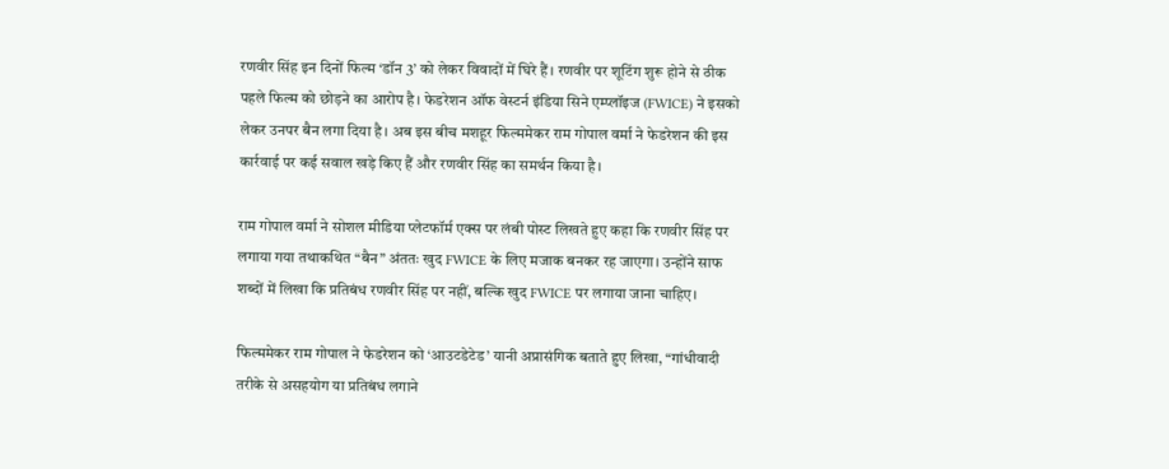रणवीर सिंह इन दिनों फिल्म ‘डॉन 3’ को लेकर विवादों में घिरे हैं। रणवीर पर शूटिंग शुरू होने से ठीक पहले फिल्म को छोड़ने का आरोप है। फेडरेशन ऑफ वेस्टर्न इंडिया सिने एम्प्लॉइज (FWICE) ने इसको लेकर उनपर बैन लगा दिया है। अब इस बीच मशहूर फिल्ममेकर राम गोपाल वर्मा ने फेडरेशन की इस कार्रवाई पर कई सवाल खड़े किए हैं और रणवीर सिंह का समर्थन किया है।

राम गोपाल वर्मा ने सोशल मीडिया प्लेटफॉर्म एक्स पर लंबी पोस्ट लिखते हुए कहा कि रणवीर सिंह पर लगाया गया तथाकथित “बैन” अंततः खुद FWICE के लिए मजाक बनकर रह जाएगा। उन्होंने साफ शब्दों में लिखा कि प्रतिबंध रणवीर सिंह पर नहीं, बल्कि खुद FWICE पर लगाया जाना चाहिए।

फिल्ममेकर राम गोपाल ने फेडरेशन को ‘आउटडेटेड’ यानी अप्रासंगिक बताते हुए लिखा, “गांधीवादी तरीके से असहयोग या प्रतिबंध लगाने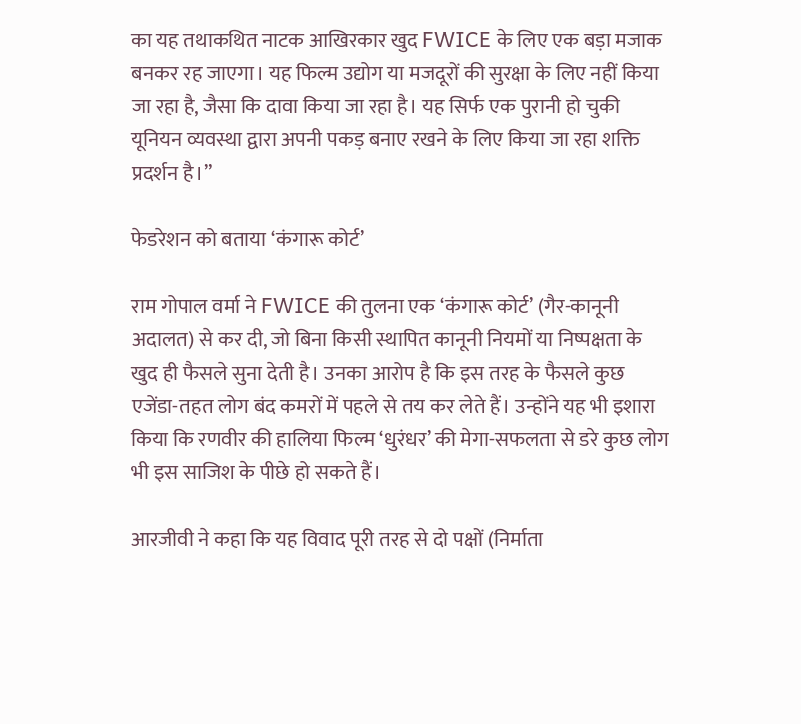का यह तथाकथित नाटक आखिरकार खुद FWICE के लिए एक बड़ा मजाक बनकर रह जाएगा। यह फिल्म उद्योग या मजदूरों की सुरक्षा के लिए नहीं किया जा रहा है, जैसा कि दावा किया जा रहा है। यह सिर्फ एक पुरानी हो चुकी यूनियन व्यवस्था द्वारा अपनी पकड़ बनाए रखने के लिए किया जा रहा शक्ति प्रदर्शन है।”

फेडरेशन को बताया ‘कंगारू कोर्ट’

राम गोपाल वर्मा ने FWICE की तुलना एक ‘कंगारू कोर्ट’ (गैर-कानूनी अदालत) से कर दी, जो बिना किसी स्थापित कानूनी नियमों या निष्पक्षता के खुद ही फैसले सुना देती है। उनका आरोप है कि इस तरह के फैसले कुछ एजेंडा-तहत लोग बंद कमरों में पहले से तय कर लेते हैं। उन्होंने यह भी इशारा किया कि रणवीर की हालिया फिल्म ‘धुरंधर’ की मेगा-सफलता से डरे कुछ लोग भी इस साजिश के पीछे हो सकते हैं।

आरजीवी ने कहा कि यह विवाद पूरी तरह से दो पक्षों (निर्माता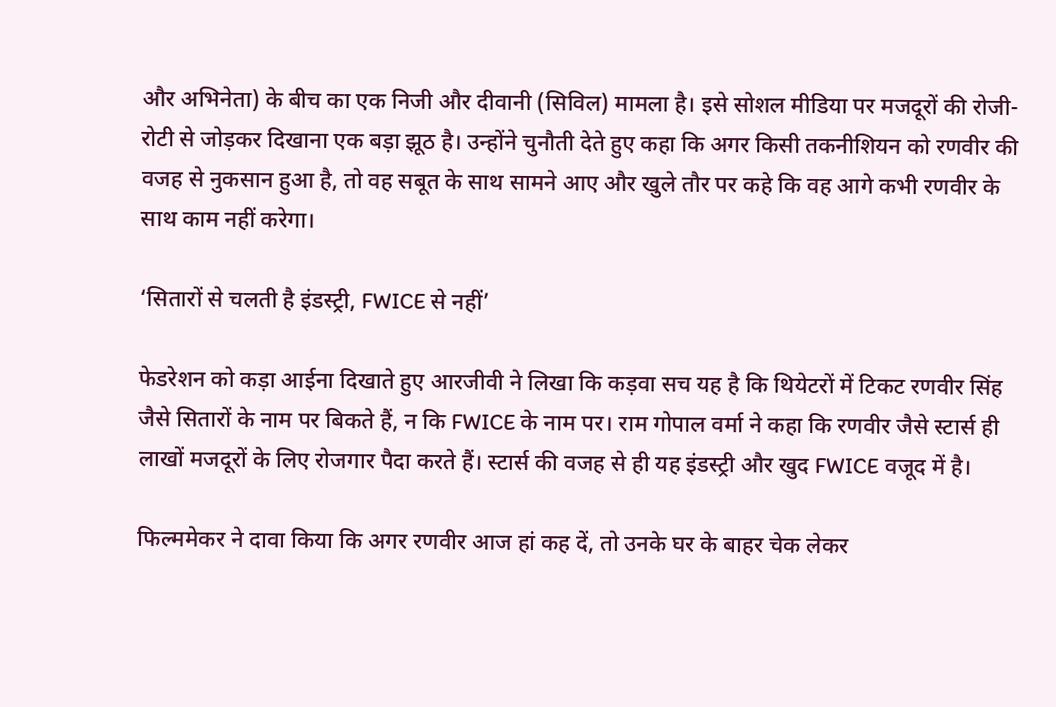और अभिनेता) के बीच का एक निजी और दीवानी (सिविल) मामला है। इसे सोशल मीडिया पर मजदूरों की रोजी-रोटी से जोड़कर दिखाना एक बड़ा झूठ है। उन्होंने चुनौती देते हुए कहा कि अगर किसी तकनीशियन को रणवीर की वजह से नुकसान हुआ है, तो वह सबूत के साथ सामने आए और खुले तौर पर कहे कि वह आगे कभी रणवीर के साथ काम नहीं करेगा।

‘सितारों से चलती है इंडस्ट्री, FWICE से नहीं’

फेडरेशन को कड़ा आईना दिखाते हुए आरजीवी ने लिखा कि कड़वा सच यह है कि थियेटरों में टिकट रणवीर सिंह जैसे सितारों के नाम पर बिकते हैं, न कि FWICE के नाम पर। राम गोपाल वर्मा ने कहा कि रणवीर जैसे स्टार्स ही लाखों मजदूरों के लिए रोजगार पैदा करते हैं। स्टार्स की वजह से ही यह इंडस्ट्री और खुद FWICE वजूद में है।

फिल्ममेकर ने दावा किया कि अगर रणवीर आज हां कह दें, तो उनके घर के बाहर चेक लेकर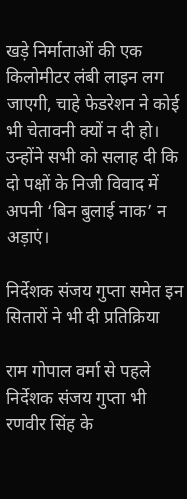खड़े निर्माताओं की एक किलोमीटर लंबी लाइन लग जाएगी, चाहे फेडरेशन ने कोई भी चेतावनी क्यों न दी हो। उन्होंने सभी को सलाह दी कि दो पक्षों के निजी विवाद में अपनी ‘बिन बुलाई नाक’ न अड़ाएं।

निर्देशक संजय गुप्ता समेत इन सितारों ने भी दी प्रतिक्रिया

राम गोपाल वर्मा से पहले निर्देशक संजय गुप्ता भी रणवीर सिंह के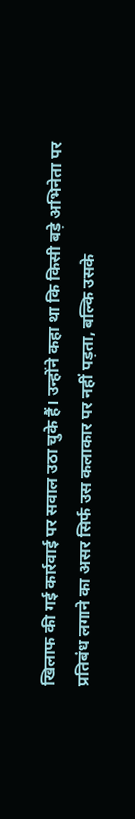खिलाफ की गई कार्रवाई पर सवाल उठा चुके हैं। उन्होंने कहा था कि किसी बड़े अभिनेता पर प्रतिबंध लगाने का असर सिर्फ उस कलाकार पर नहीं पड़ता, बल्कि उसके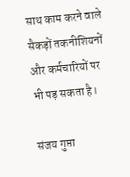साथ काम करने वाले सैकड़ों तकनीशियनों और कर्मचारियों पर भी पड़ सकता है।

संजय गुप्ता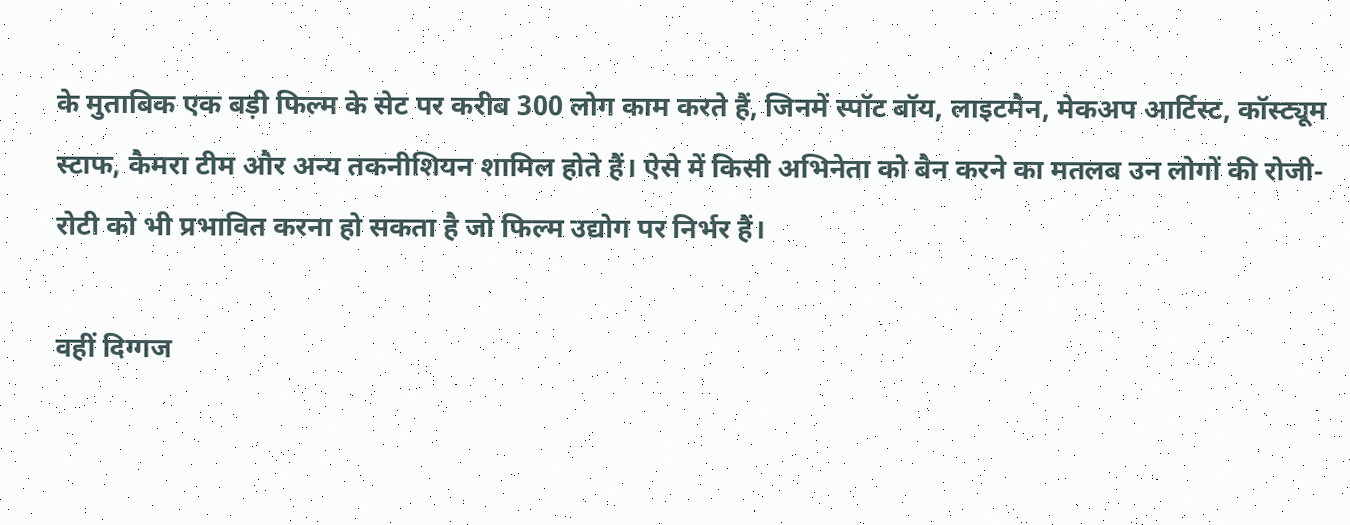के मुताबिक एक बड़ी फिल्म के सेट पर करीब 300 लोग काम करते हैं, जिनमें स्पॉट बॉय, लाइटमैन, मेकअप आर्टिस्ट, कॉस्ट्यूम स्टाफ, कैमरा टीम और अन्य तकनीशियन शामिल होते हैं। ऐसे में किसी अभिनेता को बैन करने का मतलब उन लोगों की रोजी-रोटी को भी प्रभावित करना हो सकता है जो फिल्म उद्योग पर निर्भर हैं।

वहीं दिग्गज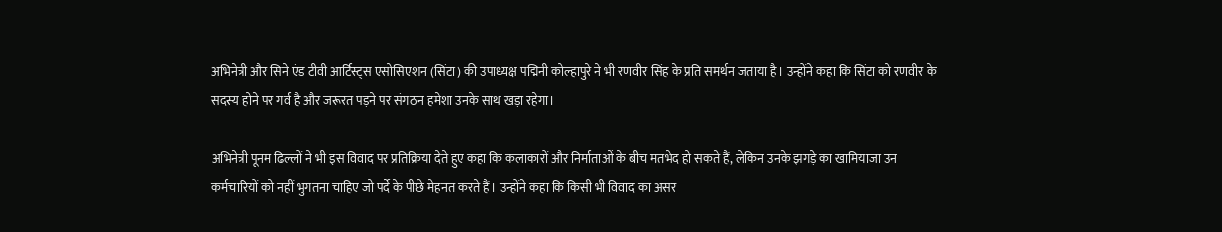अभिनेत्री और सिने एंड टीवी आर्टिस्ट्स एसोसिएशन (सिंटा) की उपाध्यक्ष पद्मिनी कोल्हापुरे ने भी रणवीर सिंह के प्रति समर्थन जताया है। उन्होंने कहा कि सिंटा को रणवीर के सदस्य होने पर गर्व है और जरूरत पड़ने पर संगठन हमेशा उनके साथ खड़ा रहेगा।

अभिनेत्री पूनम ढिल्लों ने भी इस विवाद पर प्रतिक्रिया देते हुए कहा कि कलाकारों और निर्माताओं के बीच मतभेद हो सकते हैं, लेकिन उनके झगड़े का खामियाजा उन कर्मचारियों को नहीं भुगतना चाहिए जो पर्दे के पीछे मेहनत करते हैं। उन्होंने कहा कि किसी भी विवाद का असर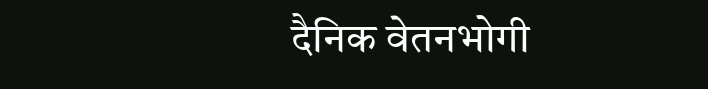दैनिक वेतनभोगी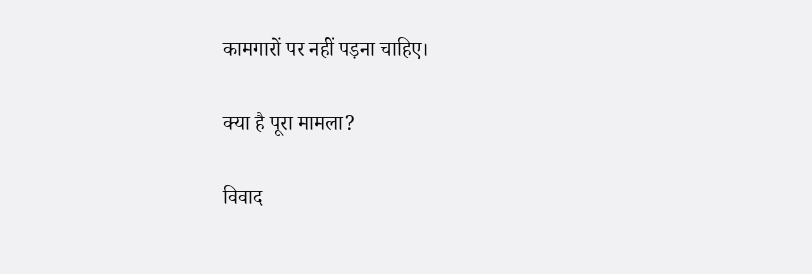कामगारों पर नहीं पड़ना चाहिए।

क्या है पूरा मामला?

विवाद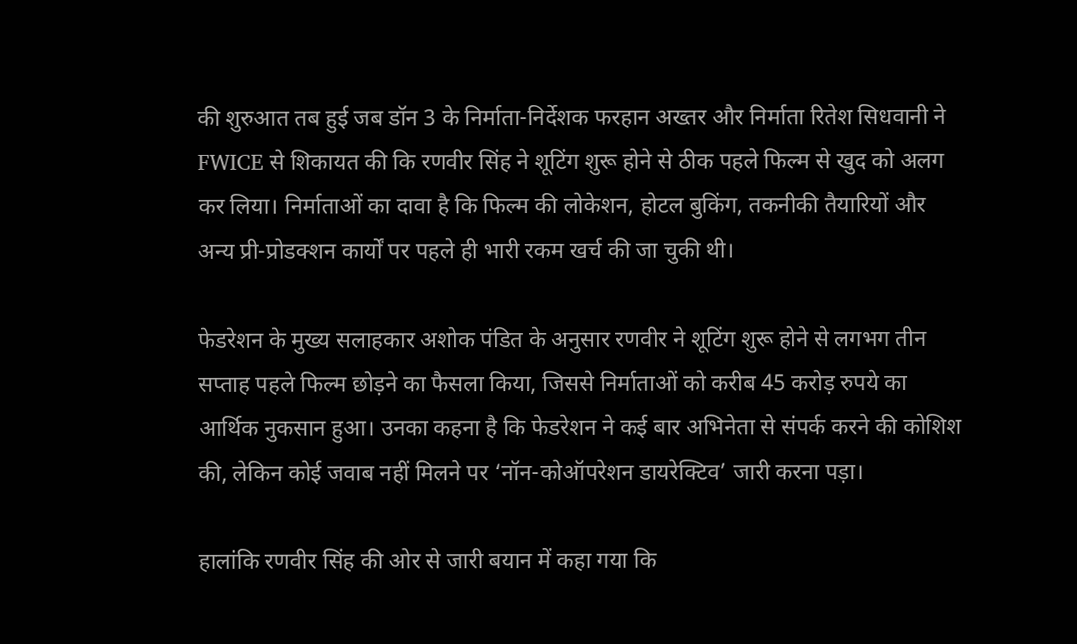की शुरुआत तब हुई जब डॉन 3 के निर्माता-निर्देशक फरहान अख्तर और निर्माता रितेश सिधवानी ने FWICE से शिकायत की कि रणवीर सिंह ने शूटिंग शुरू होने से ठीक पहले फिल्म से खुद को अलग कर लिया। निर्माताओं का दावा है कि फिल्म की लोकेशन, होटल बुकिंग, तकनीकी तैयारियों और अन्य प्री-प्रोडक्शन कार्यों पर पहले ही भारी रकम खर्च की जा चुकी थी।

फेडरेशन के मुख्य सलाहकार अशोक पंडित के अनुसार रणवीर ने शूटिंग शुरू होने से लगभग तीन सप्ताह पहले फिल्म छोड़ने का फैसला किया, जिससे निर्माताओं को करीब 45 करोड़ रुपये का आर्थिक नुकसान हुआ। उनका कहना है कि फेडरेशन ने कई बार अभिनेता से संपर्क करने की कोशिश की, लेकिन कोई जवाब नहीं मिलने पर ‘नॉन-कोऑपरेशन डायरेक्टिव’ जारी करना पड़ा।

हालांकि रणवीर सिंह की ओर से जारी बयान में कहा गया कि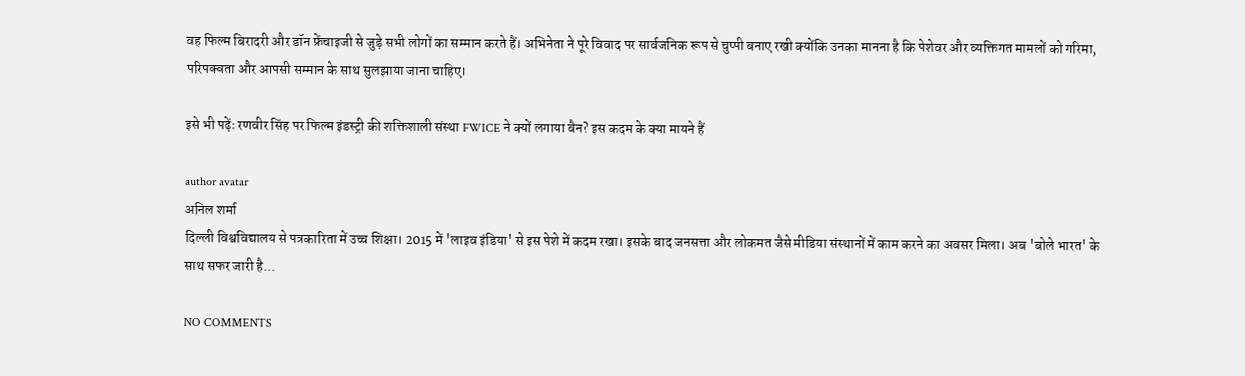वह फिल्म बिरादरी और डॉन फ्रेंचाइजी से जुड़े सभी लोगों का सम्मान करते हैं। अभिनेता ने पूरे विवाद पर सार्वजनिक रूप से चुप्पी बनाए रखी क्योंकि उनका मानना है कि पेशेवर और व्यक्तिगत मामलों को गरिमा, परिपक्वता और आपसी सम्मान के साथ सुलझाया जाना चाहिए।

इसे भी पढ़ेंः रणवीर सिंह पर फिल्म इंडस्ट्री की शक्तिशाली संस्था FWICE ने क्यों लगाया बैन? इस कदम के क्या मायने हैं

author avatar
अनिल शर्मा
दिल्ली विश्वविद्यालय से पत्रकारिता में उच्च शिक्षा। 2015 में 'लाइव इंडिया' से इस पेशे में कदम रखा। इसके बाद जनसत्ता और लोकमत जैसे मीडिया संस्थानों में काम करने का अवसर मिला। अब 'बोले भारत' के साथ सफर जारी है...

NO COMMENTS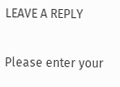LEAVE A REPLY

Please enter your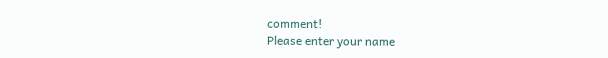comment!
Please enter your name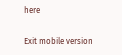here

Exit mobile version